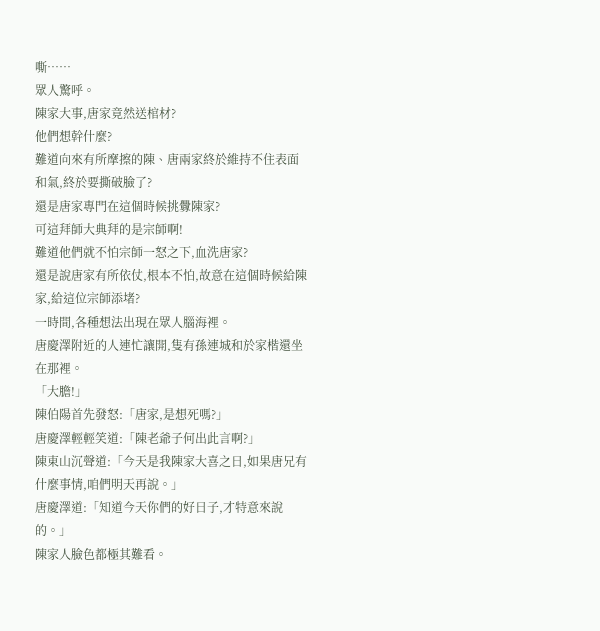嘶……
眾人驚呼。
陳家大事,唐家竟然送棺材?
他們想幹什麼?
難道向來有所摩擦的陳、唐兩家終於維持不住表面和氣,終於要撕破臉了?
還是唐家專門在這個時候挑釁陳家?
可這拜師大典拜的是宗師啊!
難道他們就不怕宗師一怒之下,血洗唐家?
還是說唐家有所依仗,根本不怕,故意在這個時候給陳家,給這位宗師添堵?
一時間,各種想法出現在眾人腦海裡。
唐慶澤附近的人連忙讓開,隻有孫連城和於家楷還坐在那裡。
「大膽!」
陳伯陽首先發怒:「唐家,是想死嗎?」
唐慶澤輕輕笑道:「陳老爺子何出此言啊?」
陳東山沉聲道:「今天是我陳家大喜之日,如果唐兄有什麼事情,咱們明天再說。」
唐慶澤道:「知道今天你們的好日子,才特意來說的。」
陳家人臉色都極其難看。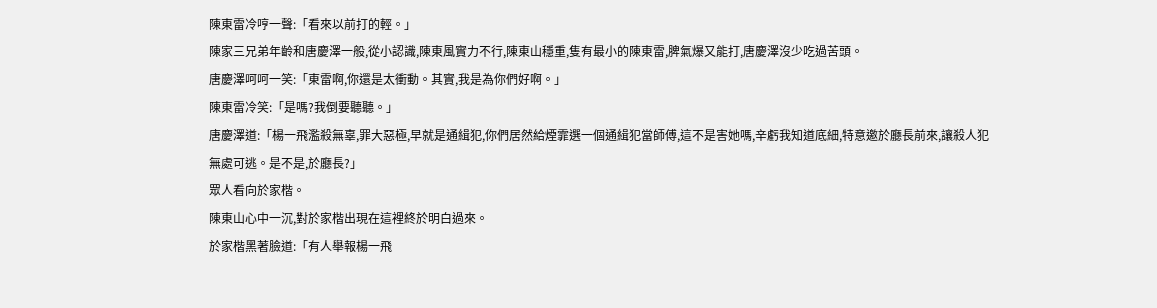陳東雷冷哼一聲:「看來以前打的輕。」
陳家三兄弟年齡和唐慶澤一般,從小認識,陳東風實力不行,陳東山穩重,隻有最小的陳東雷,脾氣爆又能打,唐慶澤沒少吃過苦頭。
唐慶澤呵呵一笑:「東雷啊,你還是太衝動。其實,我是為你們好啊。」
陳東雷冷笑:「是嗎?我倒要聽聽。」
唐慶澤道:「楊一飛濫殺無辜,罪大惡極,早就是通緝犯,你們居然給煙霏選一個通緝犯當師傅,這不是害她嗎,辛虧我知道底細,特意邀於廳長前來,讓殺人犯無處可逃。是不是,於廳長?」
眾人看向於家楷。
陳東山心中一沉,對於家楷出現在這裡終於明白過來。
於家楷黑著臉道:「有人舉報楊一飛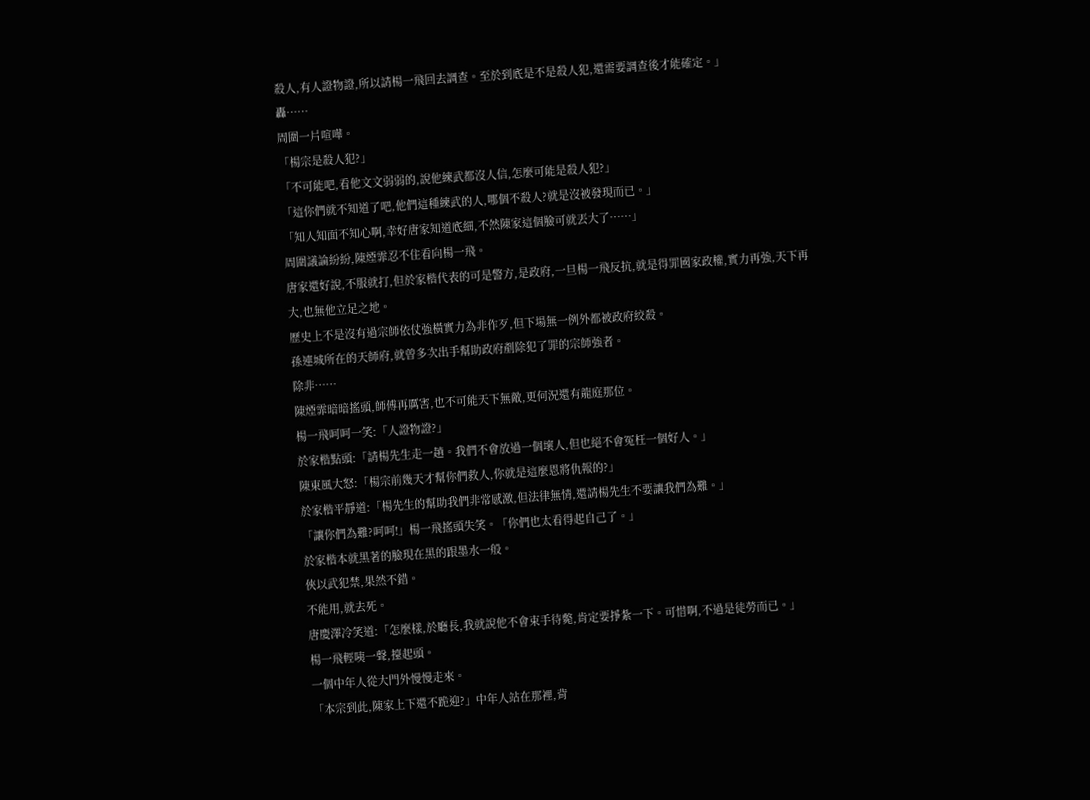殺人,有人證物證,所以請楊一飛回去調查。至於到底是不是殺人犯,還需要調查後才能確定。」
轟……
周圍一片喧嘩。
「楊宗是殺人犯?」
「不可能吧,看他文文弱弱的,說他練武都沒人信,怎麼可能是殺人犯?」
「這你們就不知道了吧,他們這種練武的人,哪個不殺人?就是沒被發現而已。」
「知人知面不知心啊,幸好唐家知道底細,不然陳家這個臉可就丟大了……」
周圍議論紛紛,陳煙霏忍不住看向楊一飛。
唐家還好說,不服就打,但於家楷代表的可是警方,是政府,一旦楊一飛反抗,就是得罪國家政權,實力再強,天下再大,也無他立足之地。
歷史上不是沒有過宗師依仗強橫實力為非作歹,但下場無一例外都被政府絞殺。
孫連城所在的天師府,就曾多次出手幫助政府剷除犯了罪的宗師強者。
除非……
陳煙霏暗暗搖頭,師傅再厲害,也不可能天下無敵,更何況還有龍庭那位。
楊一飛呵呵一笑:「人證物證?」
於家楷點頭:「請楊先生走一趟。我們不會放過一個壞人,但也絕不會冤枉一個好人。」
陳東風大怒:「楊宗前幾天才幫你們救人,你就是這麼恩將仇報的?」
於家楷平靜道:「楊先生的幫助我們非常感激,但法律無情,還請楊先生不要讓我們為難。」
「讓你們為難?呵呵!」楊一飛搖頭失笑。「你們也太看得起自己了。」
於家楷本就黑著的臉現在黑的跟墨水一般。
俠以武犯禁,果然不錯。
不能用,就去死。
唐慶澤冷笑道:「怎麼樣,於廳長,我就說他不會束手待斃,肯定要掙紮一下。可惜啊,不過是徒勞而已。」
楊一飛輕咦一聲,擡起頭。
一個中年人從大門外慢慢走來。
「本宗到此,陳家上下還不跪迎?」中年人站在那裡,背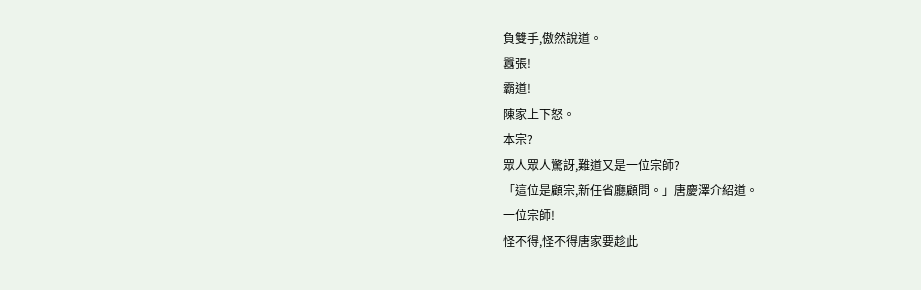負雙手,傲然說道。
囂張!
霸道!
陳家上下怒。
本宗?
眾人眾人驚訝,難道又是一位宗師?
「這位是顧宗,新任省廳顧問。」唐慶澤介紹道。
一位宗師!
怪不得,怪不得唐家要趁此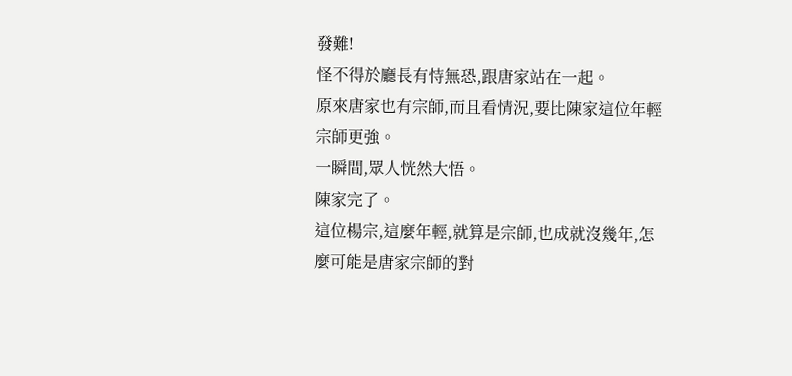發難!
怪不得於廳長有恃無恐,跟唐家站在一起。
原來唐家也有宗師,而且看情況,要比陳家這位年輕宗師更強。
一瞬間,眾人恍然大悟。
陳家完了。
這位楊宗,這麼年輕,就算是宗師,也成就沒幾年,怎麼可能是唐家宗師的對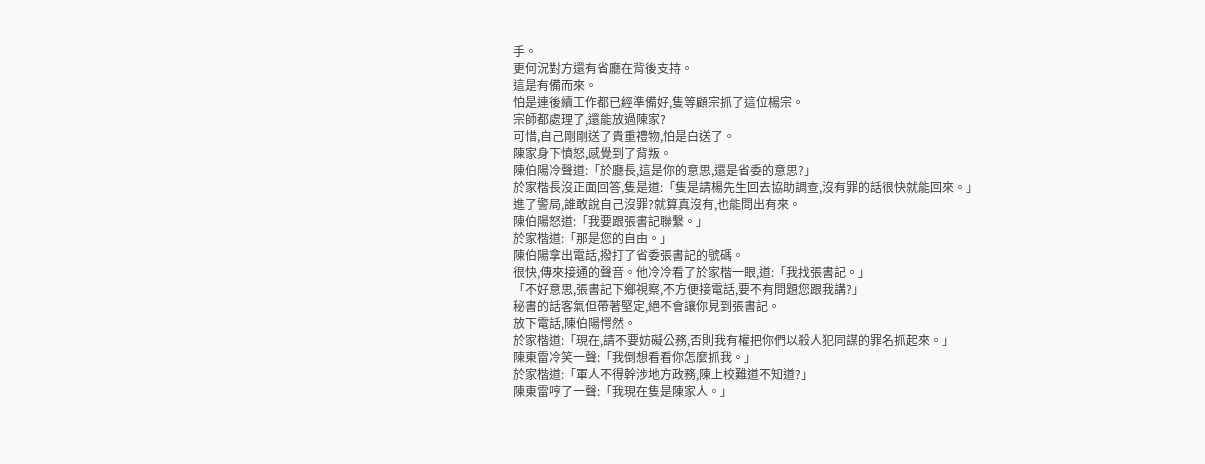手。
更何況對方還有省廳在背後支持。
這是有備而來。
怕是連後續工作都已經準備好,隻等顧宗抓了這位楊宗。
宗師都處理了,還能放過陳家?
可惜,自己剛剛送了貴重禮物,怕是白送了。
陳家身下憤怒,感覺到了背叛。
陳伯陽冷聲道:「於廳長,這是你的意思,還是省委的意思?」
於家楷長沒正面回答,隻是道:「隻是請楊先生回去協助調查,沒有罪的話很快就能回來。」
進了警局,誰敢說自己沒罪?就算真沒有,也能問出有來。
陳伯陽怒道:「我要跟張書記聯繫。」
於家楷道:「那是您的自由。」
陳伯陽拿出電話,撥打了省委張書記的號碼。
很快,傳來接通的聲音。他冷冷看了於家楷一眼,道:「我找張書記。」
「不好意思,張書記下鄉視察,不方便接電話,要不有問題您跟我講?」
秘書的話客氣但帶著堅定,絕不會讓你見到張書記。
放下電話,陳伯陽愕然。
於家楷道:「現在,請不要妨礙公務,否則我有權把你們以殺人犯同謀的罪名抓起來。」
陳東雷冷笑一聲:「我倒想看看你怎麼抓我。」
於家楷道:「軍人不得幹涉地方政務,陳上校難道不知道?」
陳東雷哼了一聲:「我現在隻是陳家人。」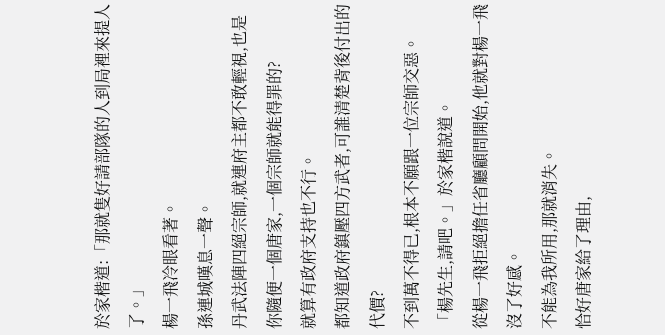於家楷道:「那就隻好請部隊的人到局裡來提人了。」
楊一飛冷眼看著。
孫連城嘆息一聲。
丹武法陣四絕宗師,就連府主都不敢輕視,也是你隨便一個唐家,一個宗師就能得罪的?
就算有政府支持也不行。
都知道政府鎮壓四方武者,可誰清楚背後付出的代價?
不到萬不得已,根本不願跟一位宗師交惡。
「楊先生,請吧。」於家楷說道。
從楊一飛拒絕擔任省廳顧問開始,他就對楊一飛沒了好感。
不能為我所用,那就消失。
恰好唐家給了理由,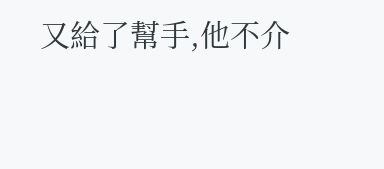又給了幫手,他不介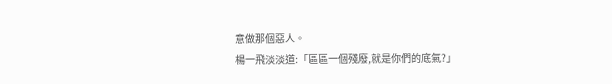意做那個惡人。
楊一飛淡淡道:「區區一個殘廢,就是你們的底氣?」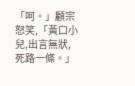「呵。」顧宗怒笑,「黃口小兒,出言無狀,死路一條。」